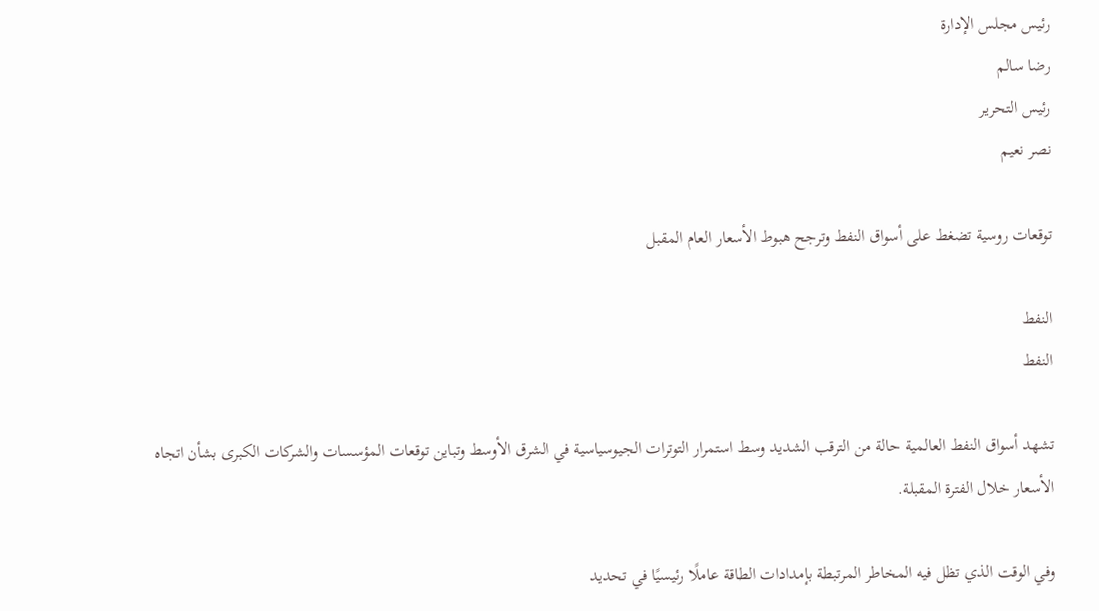رئيس مجلس الإدارة
رضا سالم
رئيس التحرير
نصر نعيم

توقعات روسية تضغط على أسواق النفط وترجح هبوط الأسعار العام المقبل

النفط
النفط

تشهد أسواق النفط العالمية حالة من الترقب الشديد وسط استمرار التوترات الجيوسياسية في الشرق الأوسط وتباين توقعات المؤسسات والشركات الكبرى بشأن اتجاه الأسعار خلال الفترة المقبلة.

وفي الوقت الذي تظل فيه المخاطر المرتبطة بإمدادات الطاقة عاملًا رئيسيًا في تحديد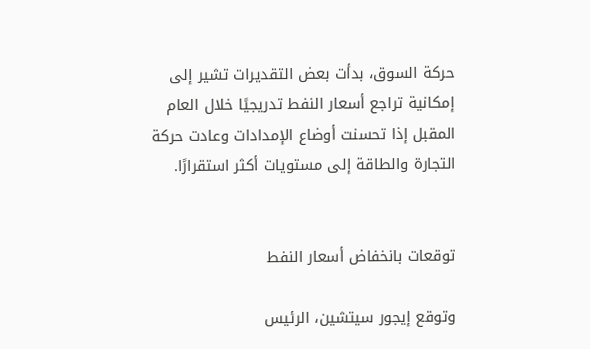حركة السوق، بدأت بعض التقديرات تشير إلى إمكانية تراجع أسعار النفط تدريجيًا خلال العام المقبل إذا تحسنت أوضاع الإمدادات وعادت حركة التجارة والطاقة إلى مستويات أكثر استقرارًا.


توقعات بانخفاض أسعار النفط

وتوقع إيجور سيتشين، الرئيس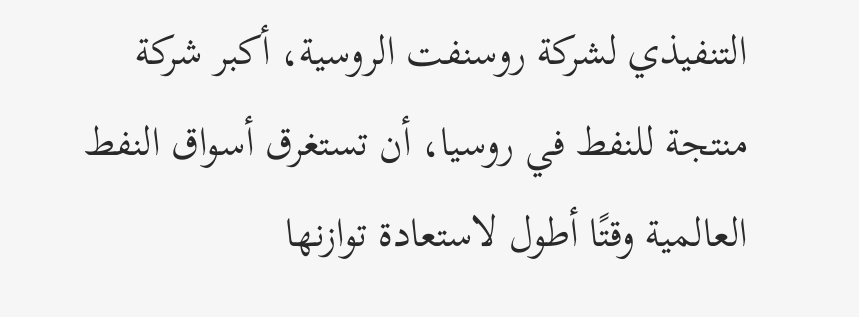التنفيذي لشركة روسنفت الروسية، أكبر شركة منتجة للنفط في روسيا، أن تستغرق أسواق النفط العالمية وقتًا أطول لاستعادة توازنها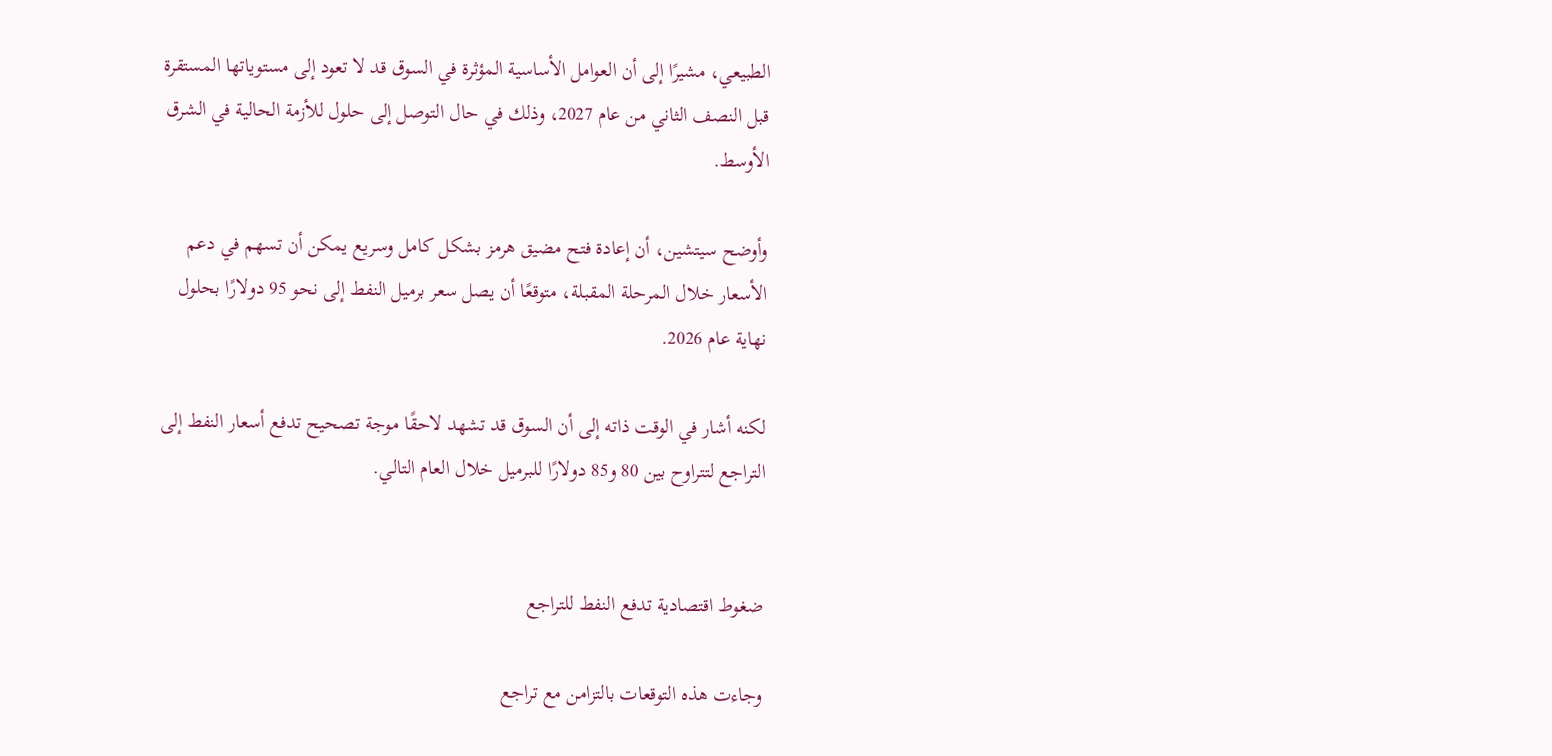الطبيعي، مشيرًا إلى أن العوامل الأساسية المؤثرة في السوق قد لا تعود إلى مستوياتها المستقرة قبل النصف الثاني من عام 2027، وذلك في حال التوصل إلى حلول للأزمة الحالية في الشرق الأوسط.

وأوضح سيتشين، أن إعادة فتح مضيق هرمز بشكل كامل وسريع يمكن أن تسهم في دعم الأسعار خلال المرحلة المقبلة، متوقعًا أن يصل سعر برميل النفط إلى نحو 95 دولارًا بحلول نهاية عام 2026.

لكنه أشار في الوقت ذاته إلى أن السوق قد تشهد لاحقًا موجة تصحيح تدفع أسعار النفط إلى التراجع لتتراوح بين 80 و85 دولارًا للبرميل خلال العام التالي.


ضغوط اقتصادية تدفع النفط للتراجع

وجاءت هذه التوقعات بالتزامن مع تراجع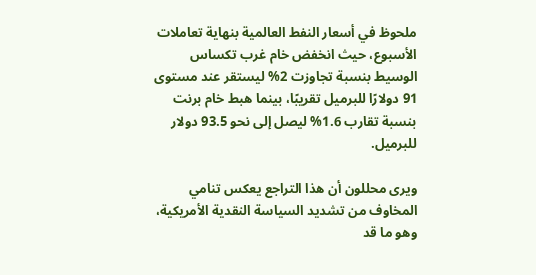ملحوظ في أسعار النفط العالمية بنهاية تعاملات الأسبوع، حيث انخفض خام غرب تكساس الوسيط بنسبة تجاوزت 2% ليستقر عند مستوى 91 دولارًا للبرميل تقريبًا، بينما هبط خام برنت بنسبة تقارب 1.6% ليصل إلى نحو 93.5 دولار للبرميل.

ويرى محللون أن هذا التراجع يعكس تنامي المخاوف من تشديد السياسة النقدية الأمريكية، وهو ما قد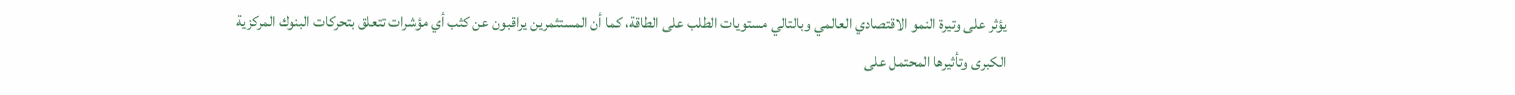يؤثر على وتيرة النمو الاقتصادي العالمي وبالتالي مستويات الطلب على الطاقة، كما أن المستثمرين يراقبون عن كثب أي مؤشرات تتعلق بتحركات البنوك المركزية الكبرى وتأثيرها المحتمل على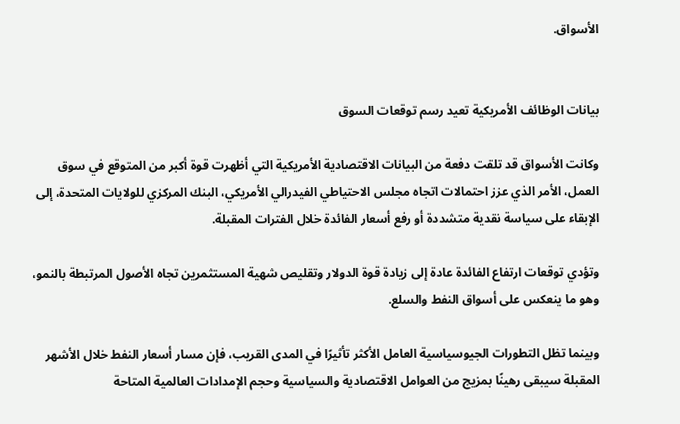الأسواق.


بيانات الوظائف الأمريكية تعيد رسم توقعات السوق

وكانت الأسواق قد تلقت دفعة من البيانات الاقتصادية الأمريكية التي أظهرت قوة أكبر من المتوقع في سوق العمل، الأمر الذي عزز احتمالات اتجاه مجلس الاحتياطي الفيدرالي الأمريكي، البنك المركزي للولايات المتحدة، إلى الإبقاء على سياسة نقدية متشددة أو رفع أسعار الفائدة خلال الفترات المقبلة.

وتؤدي توقعات ارتفاع الفائدة عادة إلى زيادة قوة الدولار وتقليص شهية المستثمرين تجاه الأصول المرتبطة بالنمو، وهو ما ينعكس على أسواق النفط والسلع.

وبينما تظل التطورات الجيوسياسية العامل الأكثر تأثيرًا في المدى القريب، فإن مسار أسعار النفط خلال الأشهر المقبلة سيبقى رهينًا بمزيج من العوامل الاقتصادية والسياسية وحجم الإمدادات العالمية المتاحة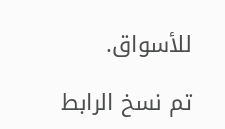للأسواق.

تم نسخ الرابط